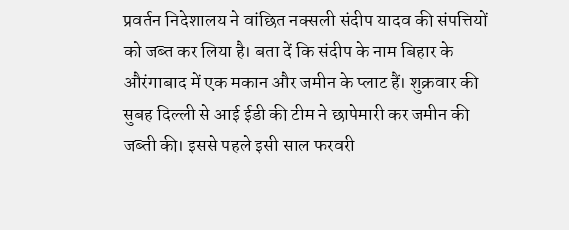प्रवर्तन निदेशालय ने वांछित नक्सली संदीप यादव की संपत्तियों को जब्त कर लिया है। बता दें कि संदीप के नाम बिहार के औरंगाबाद में एक मकान और जमीन के प्लाट हैं। शुक्रवार की सुबह दिल्ली से आई ईडी की टीम ने छापेमारी कर जमीन की जब्ती की। इससे पहले इसी साल फरवरी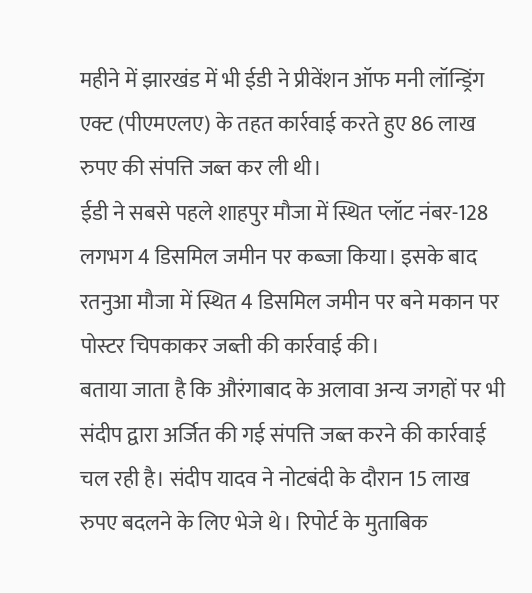महीने में झारखंड में भी ईडी ने प्रीवेंशन ऑफ मनी लॉन्ड्रिंग एक्ट (पीएमएलए) के तहत कार्रवाई करते हुए 86 लाख रुपए की संपत्ति जब्त कर ली थी।
ईडी ने सबसे पहले शाहपुर मौजा में स्थित प्लॉट नंबर-128 लगभग 4 डिसमिल जमीन पर कब्जा किया। इसके बाद रतनुआ मौजा में स्थित 4 डिसमिल जमीन पर बने मकान पर पोस्टर चिपकाकर जब्ती की कार्रवाई की।
बताया जाता है कि औरंगाबाद के अलावा अन्य जगहों पर भी संदीप द्वारा अर्जित की गई संपत्ति जब्त करने की कार्रवाई चल रही है। संदीप यादव ने नोटबंदी के दौरान 15 लाख रुपए बदलने के लिए भेजे थे। रिपोर्ट के मुताबिक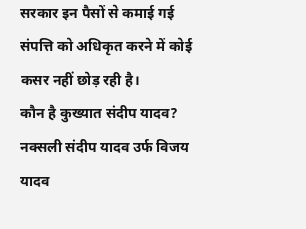सरकार इन पैसों से कमाई गई संपत्ति को अधिकृत करने में कोई कसर नहीं छोड़ रही है।
कौन है कुख्यात संदीप यादव?
नक्सली संदीप यादव उर्फ विजय यादव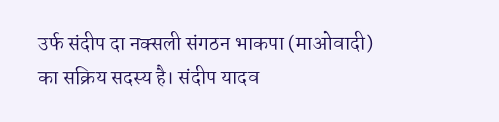उर्फ संदीप दा नक्सली संगठन भाकपा (माओवादी) का सक्रिय सदस्य है। संदीप यादव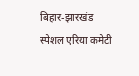बिहार-झारखंड स्पेशल एरिया कमेटी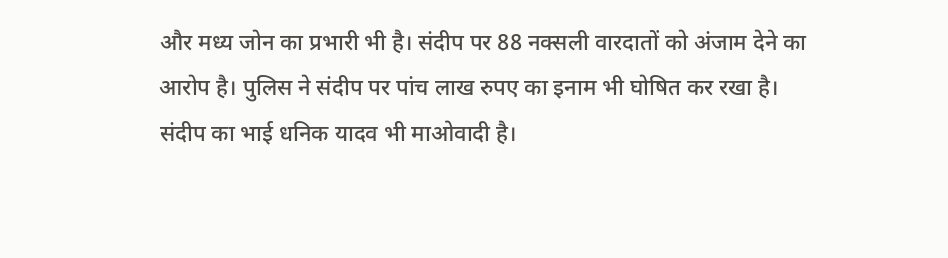और मध्य जोन का प्रभारी भी है। संदीप पर 88 नक्सली वारदातों को अंजाम देने का आरोप है। पुलिस ने संदीप पर पांच लाख रुपए का इनाम भी घोषित कर रखा है। संदीप का भाई धनिक यादव भी माओवादी है।